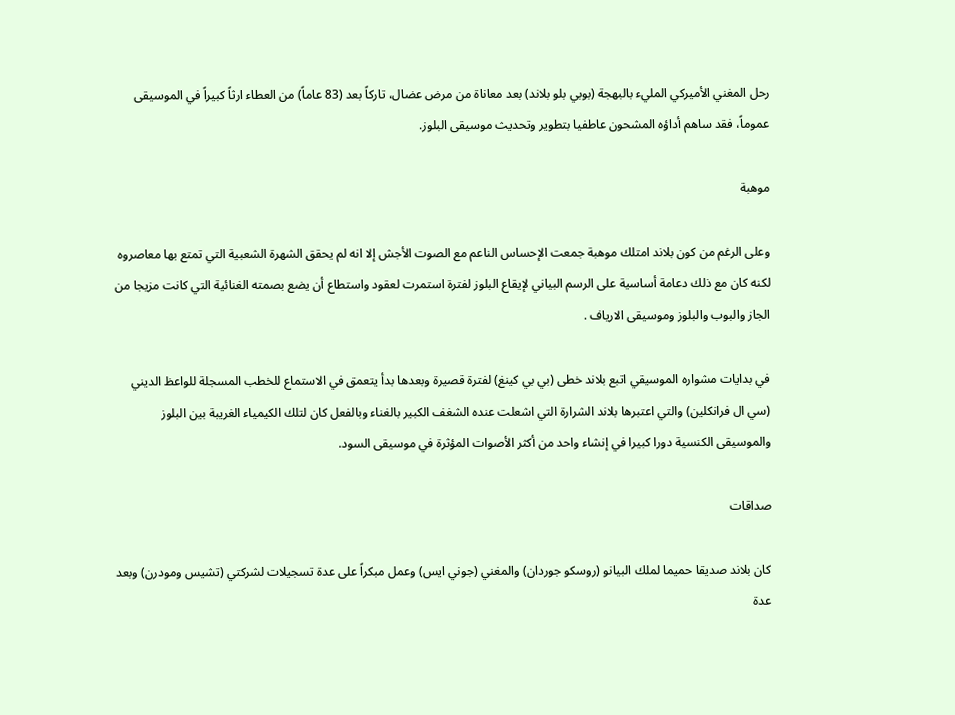رحل المغني الأميركي المليء بالبهجة (بوبي بلو بلاند) بعد معاناة من مرض عضال، تاركاً بعد (83 عاماً) من العطاء ارثاً كبيراً في الموسيقى عموماً، فقد ساهم أداؤه المشحون عاطفيا بتطوير وتحديث موسيقى البلوز.

موهبة

وعلى الرغم من كون بلاند امتلك موهبة جمعت الإحساس الناعم مع الصوت الأجش إلا انه لم يحقق الشهرة الشعبية التي تمتع بها معاصروه لكنه كان مع ذلك دعامة أساسية على الرسم البياني لإيقاع البلوز لفترة استمرت لعقود واستطاع أن يضع بصمته الغنائية التي كانت مزيجا من الجاز والبوب والبلوز وموسيقى الارياف .

في بدايات مشواره الموسيقي اتبع بلاند خطى (بي بي كينغ) لفترة قصيرة وبعدها بدأ يتعمق في الاستماع للخطب المسجلة للواعظ الديني (سي ال فرانكلين) والتي اعتبرها بلاند الشرارة التي اشعلت عنده الشغف الكبير بالغناء وبالفعل كان لتلك الكيمياء الغريبة بين البلوز والموسيقى الكنسية دورا كبيرا في إنشاء واحد من أكثر الأصوات المؤثرة في موسيقى السود.

صداقات

كان بلاند صديقا حميما لملك البيانو (روسكو جوردان) والمغني (جوني ايس) وعمل مبكراً على عدة تسجيلات لشركتي (تشيس ومودرن) وبعد عدة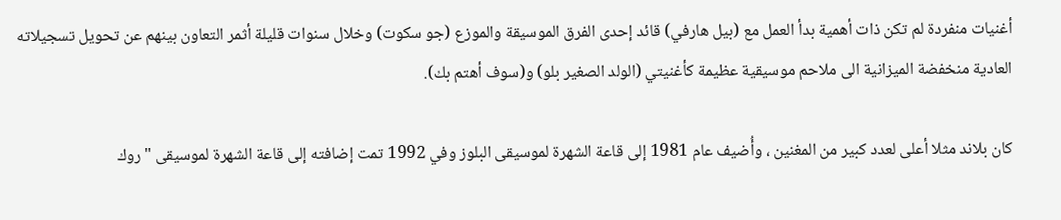أغنيات منفردة لم تكن ذات أهمية بدأ العمل مع (بيل هارفي) قائد إحدى الفرق الموسيقة والموزع (جو سكوت) وخلال سنوات قليلة أثمر التعاون بينهم عن تحويل تسجيلاته العادية منخفضة الميزانية الى ملاحم موسيقية عظيمة كأغنيتي (الولد الصغير بلو) و(سوف أهتم بك).

كان بلاند مثلا أعلى لعدد كبير من المغنين ، وأُضيف عام 1981 إلى قاعة الشهرة لموسيقى البلوز وفي 1992 تمت إضافته إلى قاعة الشهرة لموسيقى "روك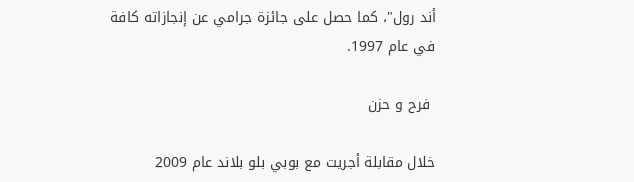أند رول"، كما حصل على جائزة جرامي عن إنجازاته كافة في عام 1997.

 فرح و حزن

خلال مقابلة أجريت مع بوبي بلو بلاند عام 2009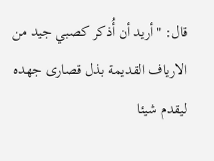قال: "أريد أن أُذكر كصبي جيد من الارياف القديمة بذل قصارى جهده ليقدم شيئا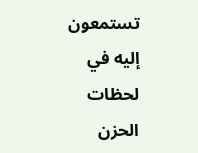تستمعون إليه في لحظات الحزن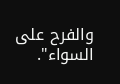والفرح على السواء".